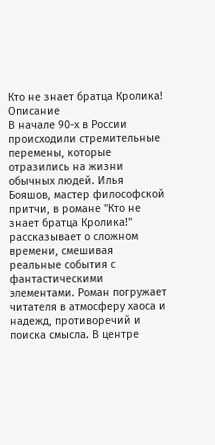Кто не знает братца Кролика!
Описание
В начале 90-х в России происходили стремительные перемены, которые отразились на жизни обычных людей. Илья Бояшов, мастер философской притчи, в романе "Кто не знает братца Кролика!" рассказывает о сложном времени, смешивая реальные события с фантастическими элементами. Роман погружает читателя в атмосферу хаоса и надежд, противоречий и поиска смысла. В центре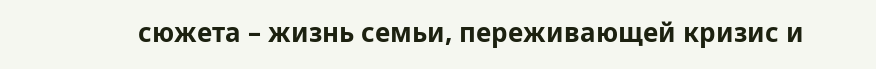сюжета – жизнь семьи, переживающей кризис и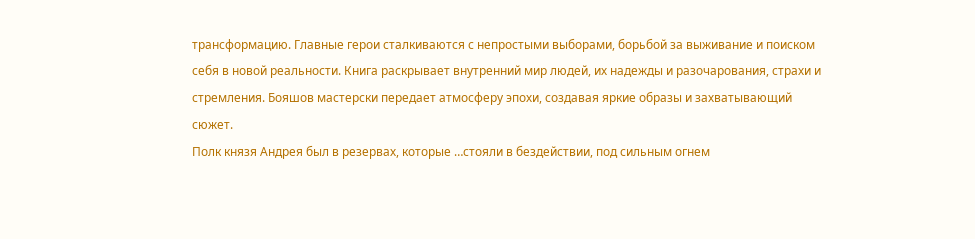трансформацию. Главные герои сталкиваются с непростыми выборами, борьбой за выживание и поиском себя в новой реальности. Книга раскрывает внутренний мир людей, их надежды и разочарования, страхи и стремления. Бояшов мастерски передает атмосферу эпохи, создавая яркие образы и захватывающий сюжет.
Полк князя Андрея был в резервах, которые …стояли в бездействии, под сильным огнем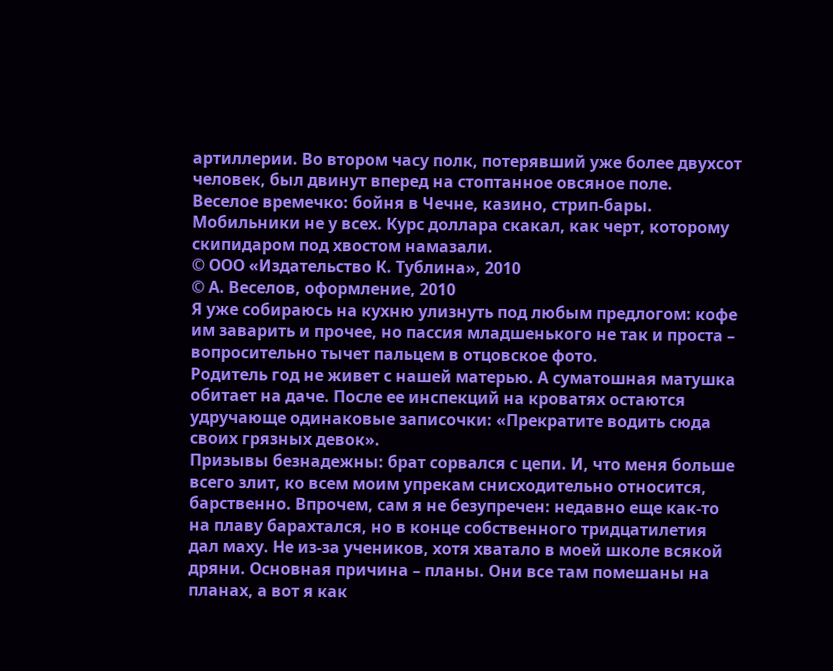артиллерии. Во втором часу полк, потерявший уже более двухсот человек, был двинут вперед на стоптанное овсяное поле.
Веселое времечко: бойня в Чечне, казино, стрип-бары. Мобильники не у всех. Курс доллара скакал, как черт, которому скипидаром под хвостом намазали.
© ООО «Издательство К. Тублина», 2010
© А. Веселов, оформление, 2010
Я уже собираюсь на кухню улизнуть под любым предлогом: кофе им заварить и прочее, но пассия младшенького не так и проста – вопросительно тычет пальцем в отцовское фото.
Родитель год не живет с нашей матерью. А суматошная матушка обитает на даче. После ее инспекций на кроватях остаются удручающе одинаковые записочки: «Прекратите водить сюда своих грязных девок».
Призывы безнадежны: брат сорвался с цепи. И, что меня больше всего злит, ко всем моим упрекам снисходительно относится, барственно. Впрочем, сам я не безупречен: недавно еще как-то на плаву барахтался, но в конце собственного тридцатилетия дал маху. Не из-за учеников, хотя хватало в моей школе всякой дряни. Основная причина – планы. Они все там помешаны на планах, а вот я как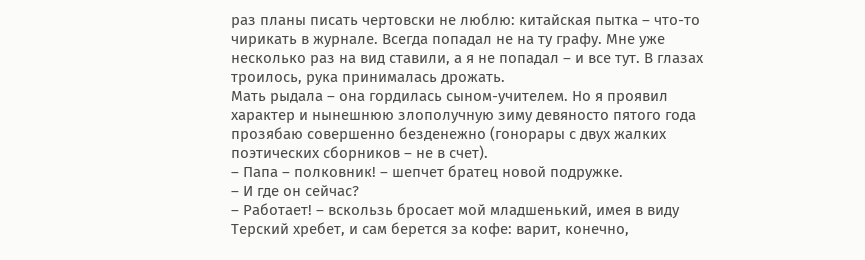раз планы писать чертовски не люблю: китайская пытка – что-то чирикать в журнале. Всегда попадал не на ту графу. Мне уже несколько раз на вид ставили, а я не попадал – и все тут. В глазах троилось, рука принималась дрожать.
Мать рыдала – она гордилась сыном-учителем. Но я проявил характер и нынешнюю злополучную зиму девяносто пятого года прозябаю совершенно безденежно (гонорары с двух жалких поэтических сборников – не в счет).
– Папа – полковник! – шепчет братец новой подружке.
– И где он сейчас?
– Работает! – вскользь бросает мой младшенький, имея в виду Терский хребет, и сам берется за кофе: варит, конечно,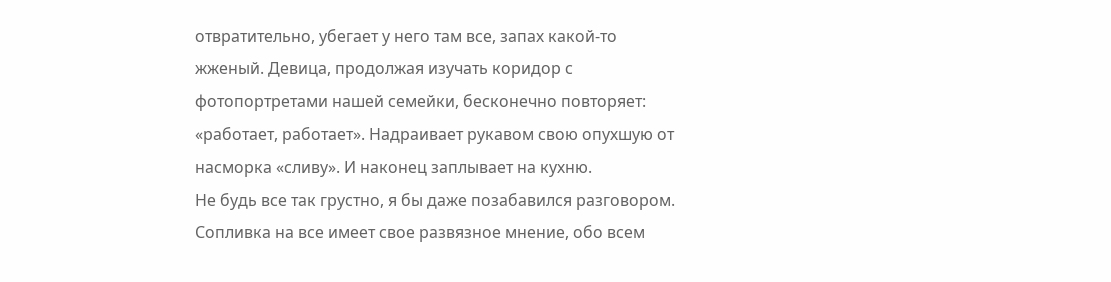отвратительно, убегает у него там все, запах какой-то жженый. Девица, продолжая изучать коридор с фотопортретами нашей семейки, бесконечно повторяет: «работает, работает». Надраивает рукавом свою опухшую от насморка «сливу». И наконец заплывает на кухню.
Не будь все так грустно, я бы даже позабавился разговором. Сопливка на все имеет свое развязное мнение, обо всем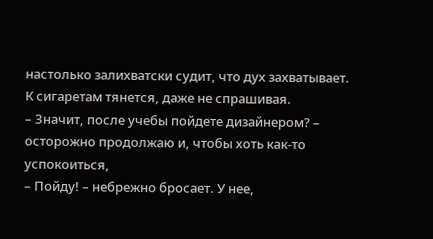настолько залихватски судит, что дух захватывает. К сигаретам тянется, даже не спрашивая.
– Значит, после учебы пойдете дизайнером? – осторожно продолжаю и, чтобы хоть как-то успокоиться,
– Пойду! – небрежно бросает. У нее,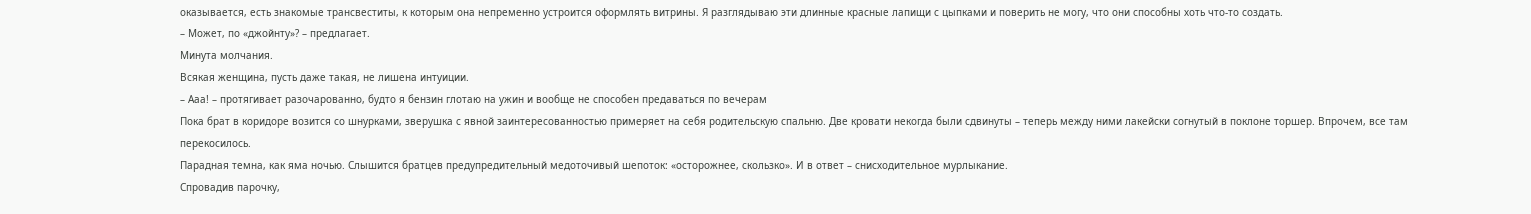оказывается, есть знакомые трансвеститы, к которым она непременно устроится оформлять витрины. Я разглядываю эти длинные красные лапищи с цыпками и поверить не могу, что они способны хоть что-то создать.
– Может, по «джойнту»? – предлагает.
Минута молчания.
Всякая женщина, пусть даже такая, не лишена интуиции.
– Ааа! – протягивает разочарованно, будто я бензин глотаю на ужин и вообще не способен предаваться по вечерам
Пока брат в коридоре возится со шнурками, зверушка с явной заинтересованностью примеряет на себя родительскую спальню. Две кровати некогда были сдвинуты – теперь между ними лакейски согнутый в поклоне торшер. Впрочем, все там перекосилось.
Парадная темна, как яма ночью. Слышится братцев предупредительный медоточивый шепоток: «осторожнее, скользко». И в ответ – снисходительное мурлыкание.
Спровадив парочку,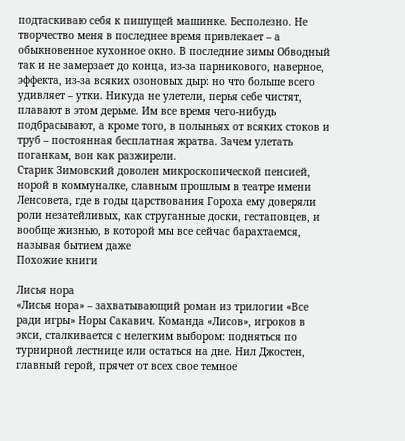подтаскиваю себя к пишущей машинке. Бесполезно. Не творчество меня в последнее время привлекает – а обыкновенное кухонное окно. В последние зимы Обводный так и не замерзает до конца, из-за парникового, наверное, эффекта, из-за всяких озоновых дыр: но что больше всего удивляет – утки. Никуда не улетели, перья себе чистят, плавают в этом дерьме. Им все время чего-нибудь подбрасывают, а кроме того, в полыньях от всяких стоков и труб – постоянная бесплатная жратва. Зачем улетать поганкам, вон как разжирели.
Старик Зимовский доволен микроскопической пенсией, норой в коммуналке, славным прошлым в театре имени Ленсовета, где в годы царствования Гороха ему доверяли роли незатейливых, как струганные доски, гестаповцев, и вообще жизнью, в которой мы все сейчас барахтаемся, называя бытием даже
Похожие книги

Лисья нора
«Лисья нора» – захватывающий роман из трилогии «Все ради игры» Норы Сакавич. Команда «Лисов», игроков в экси, сталкивается с нелегким выбором: подняться по турнирной лестнице или остаться на дне. Нил Джостен, главный герой, прячет от всех свое темное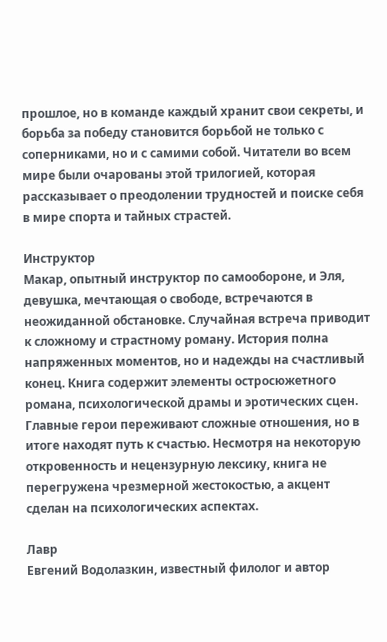прошлое, но в команде каждый хранит свои секреты, и борьба за победу становится борьбой не только с соперниками, но и с самими собой. Читатели во всем мире были очарованы этой трилогией, которая рассказывает о преодолении трудностей и поиске себя в мире спорта и тайных страстей.

Инструктор
Макар, опытный инструктор по самообороне, и Эля, девушка, мечтающая о свободе, встречаются в неожиданной обстановке. Случайная встреча приводит к сложному и страстному роману. История полна напряженных моментов, но и надежды на счастливый конец. Книга содержит элементы остросюжетного романа, психологической драмы и эротических сцен. Главные герои переживают сложные отношения, но в итоге находят путь к счастью. Несмотря на некоторую откровенность и нецензурную лексику, книга не перегружена чрезмерной жестокостью, а акцент сделан на психологических аспектах.

Лавр
Евгений Водолазкин, известный филолог и автор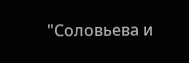"Соловьева и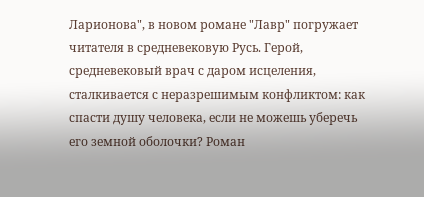Ларионова", в новом романе "Лавр" погружает читателя в средневековую Русь. Герой, средневековый врач с даром исцеления, сталкивается с неразрешимым конфликтом: как спасти душу человека, если не можешь уберечь его земной оболочки? Роман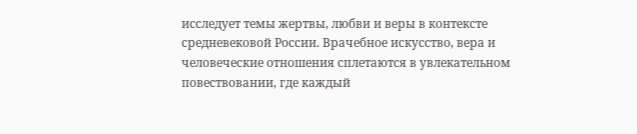исследует темы жертвы, любви и веры в контексте средневековой России. Врачебное искусство, вера и человеческие отношения сплетаются в увлекательном повествовании, где каждый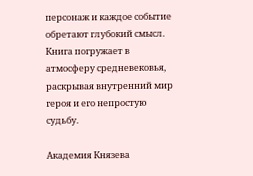персонаж и каждое событие обретают глубокий смысл. Книга погружает в атмосферу средневековья, раскрывая внутренний мир героя и его непростую судьбу.

Академия Князева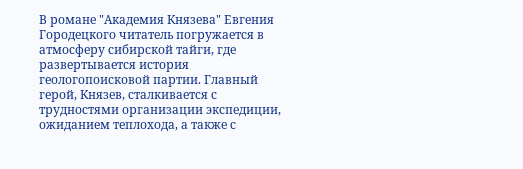В романе "Академия Князева" Евгения Городецкого читатель погружается в атмосферу сибирской тайги, где развертывается история геологопоисковой партии. Главный герой, Князев, сталкивается с трудностями организации экспедиции, ожиданием теплохода, а также с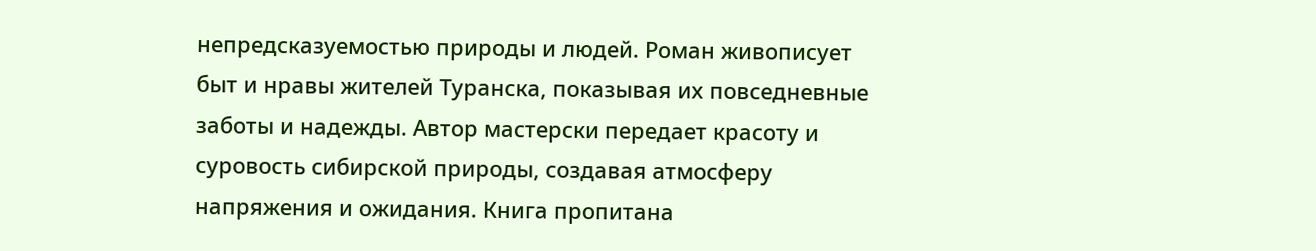непредсказуемостью природы и людей. Роман живописует быт и нравы жителей Туранска, показывая их повседневные заботы и надежды. Автор мастерски передает красоту и суровость сибирской природы, создавая атмосферу напряжения и ожидания. Книга пропитана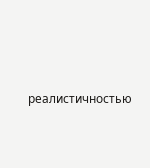реалистичностью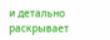и детально раскрывает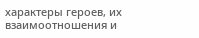характеры героев, их взаимоотношения и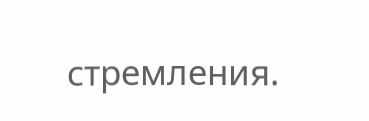стремления.